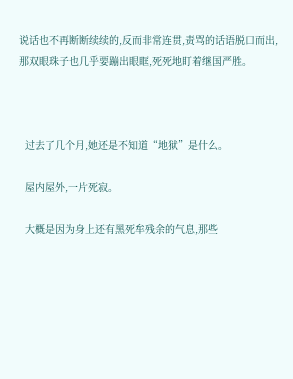说话也不再断断续续的,反而非常连贯,责骂的话语脱口而出,那双眼珠子也几乎要蹦出眼眶,死死地盯着继国严胜。



  过去了几个月,她还是不知道“地狱”是什么。

  屋内屋外,一片死寂。

  大概是因为身上还有黑死牟残余的气息,那些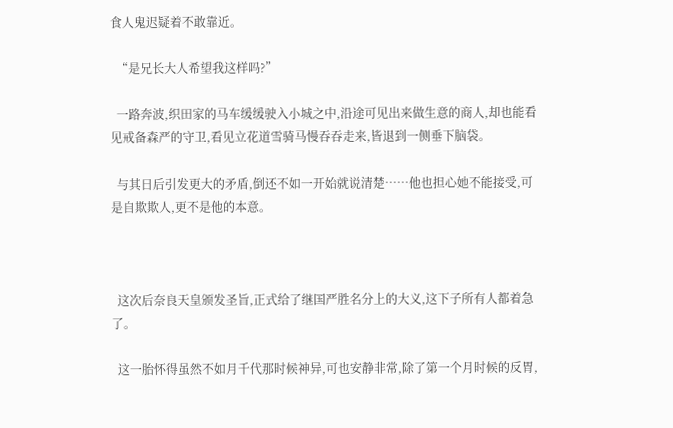食人鬼迟疑着不敢靠近。

  “是兄长大人希望我这样吗?”

  一路奔波,织田家的马车缓缓驶入小城之中,沿途可见出来做生意的商人,却也能看见戒备森严的守卫,看见立花道雪骑马慢吞吞走来,皆退到一侧垂下脑袋。

  与其日后引发更大的矛盾,倒还不如一开始就说清楚……他也担心她不能接受,可是自欺欺人,更不是他的本意。



  这次后奈良天皇颁发圣旨,正式给了继国严胜名分上的大义,这下子所有人都着急了。

  这一胎怀得虽然不如月千代那时候神异,可也安静非常,除了第一个月时候的反胃,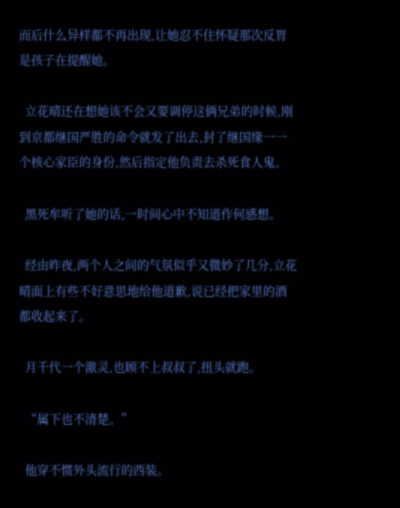而后什么异样都不再出现,让她忍不住怀疑那次反胃是孩子在提醒她。

  立花晴还在想她该不会又要调停这俩兄弟的时候,刚到京都继国严胜的命令就发了出去,封了继国缘一一个核心家臣的身份,然后指定他负责去杀死食人鬼。

  黑死牟听了她的话,一时间心中不知道作何感想。

  经由昨夜,两个人之间的气氛似乎又微妙了几分,立花晴面上有些不好意思地给他道歉,说已经把家里的酒都收起来了。

  月千代一个激灵,也顾不上叔叔了,扭头就跑。

  “属下也不清楚。”

  他穿不惯外头流行的西装。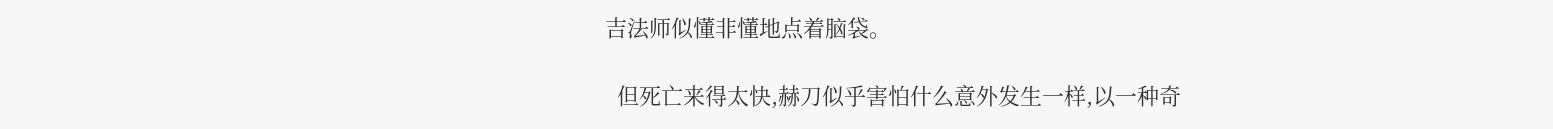吉法师似懂非懂地点着脑袋。

  但死亡来得太快,赫刀似乎害怕什么意外发生一样,以一种奇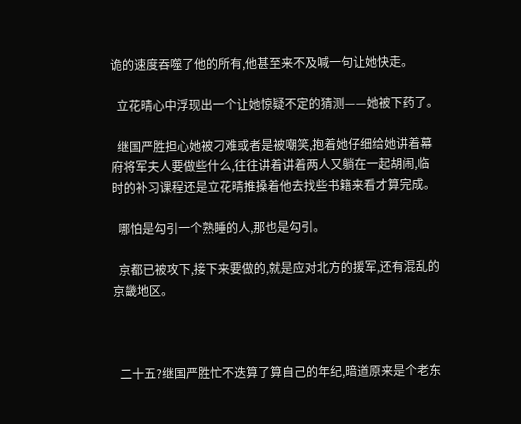诡的速度吞噬了他的所有,他甚至来不及喊一句让她快走。

  立花晴心中浮现出一个让她惊疑不定的猜测——她被下药了。

  继国严胜担心她被刁难或者是被嘲笑,抱着她仔细给她讲着幕府将军夫人要做些什么,往往讲着讲着两人又躺在一起胡闹,临时的补习课程还是立花晴推搡着他去找些书籍来看才算完成。

  哪怕是勾引一个熟睡的人,那也是勾引。

  京都已被攻下,接下来要做的,就是应对北方的援军,还有混乱的京畿地区。



  二十五?继国严胜忙不迭算了算自己的年纪,暗道原来是个老东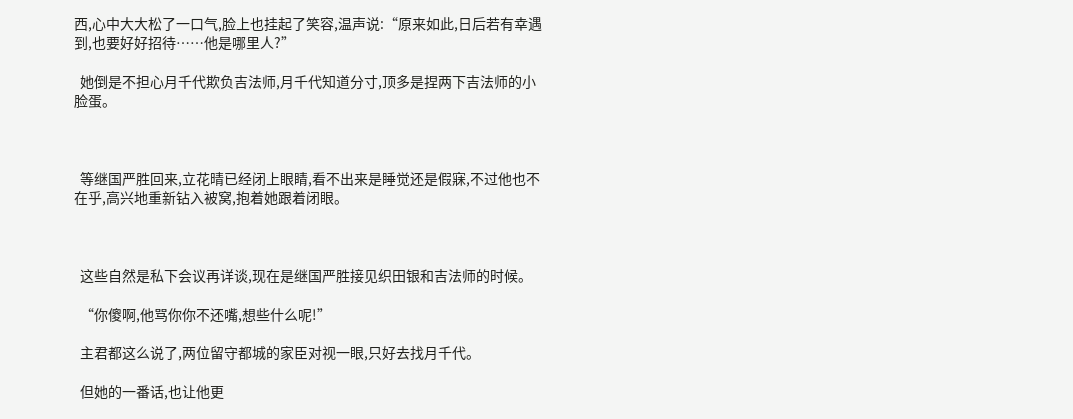西,心中大大松了一口气,脸上也挂起了笑容,温声说:“原来如此,日后若有幸遇到,也要好好招待……他是哪里人?”

  她倒是不担心月千代欺负吉法师,月千代知道分寸,顶多是捏两下吉法师的小脸蛋。



  等继国严胜回来,立花晴已经闭上眼睛,看不出来是睡觉还是假寐,不过他也不在乎,高兴地重新钻入被窝,抱着她跟着闭眼。



  这些自然是私下会议再详谈,现在是继国严胜接见织田银和吉法师的时候。

  “你傻啊,他骂你你不还嘴,想些什么呢!”

  主君都这么说了,两位留守都城的家臣对视一眼,只好去找月千代。

  但她的一番话,也让他更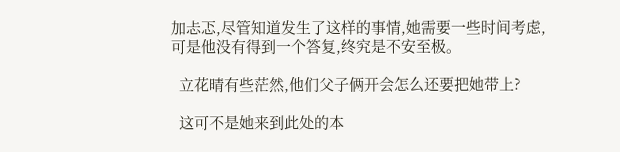加忐忑,尽管知道发生了这样的事情,她需要一些时间考虑,可是他没有得到一个答复,终究是不安至极。

  立花晴有些茫然,他们父子俩开会怎么还要把她带上?

  这可不是她来到此处的本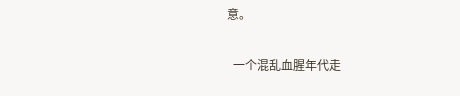意。

  一个混乱血腥年代走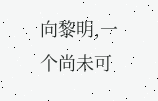向黎明,一个尚未可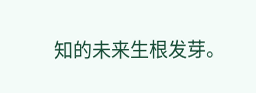知的未来生根发芽。